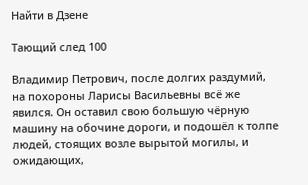Найти в Дзене

Тающий след 100

Владимир Петрович, после долгих раздумий, на похороны Ларисы Васильевны всё же явился. Он оставил свою большую чёрную машину на обочине дороги, и подошёл к толпе людей, стоящих возле вырытой могилы, и ожидающих,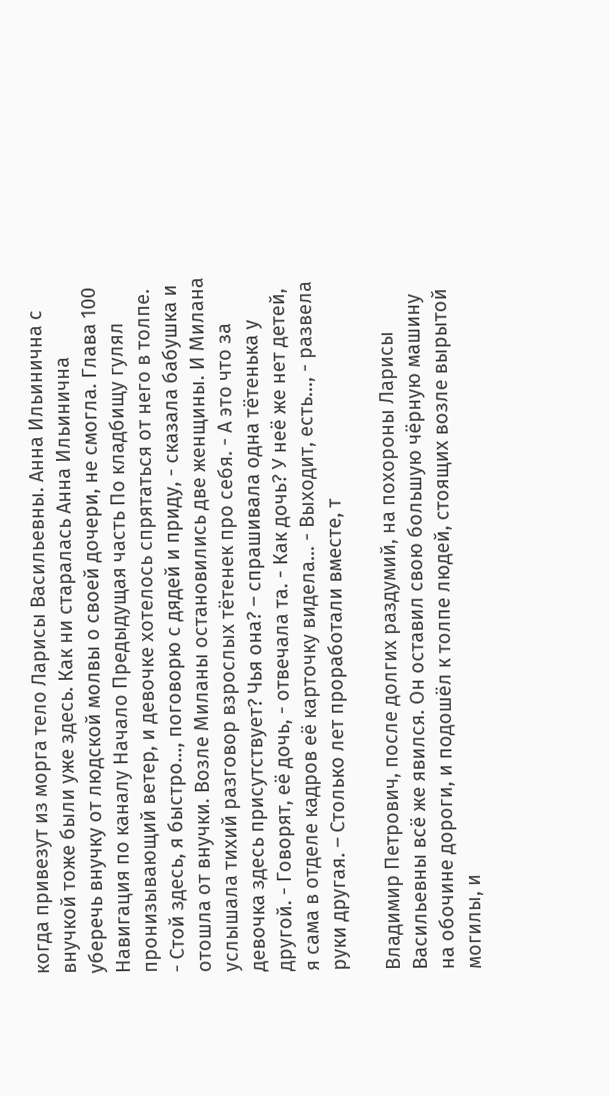когда привезут из морга тело Ларисы Васильевны. Анна Ильинична с внучкой тоже были уже здесь. Как ни старалась Анна Ильинична уберечь внучку от людской молвы о своей дочери, не смогла. Глава 100 Навигация по каналу Начало Предыдущая часть По кладбищу гулял пронизывающий ветер, и девочке хотелось спрятаться от него в толпе. - Стой здесь, я быстро…, поговорю с дядей и приду, - сказала бабушка и отошла от внучки. Возле Миланы остановились две женщины. И Милана услышала тихий разговор взрослых тётенек про себя. - А это что за девочка здесь присутствует? Чья она? – спрашивала одна тётенька у другой. - Говорят, её дочь, - отвечала та. - Как дочь? У неё же нет детей, я сама в отделе кадров её карточку видела… - Выходит, есть…, - развела руки другая. – Столько лет проработали вместе, т

Владимир Петрович, после долгих раздумий, на похороны Ларисы Васильевны всё же явился. Он оставил свою большую чёрную машину на обочине дороги, и подошёл к толпе людей, стоящих возле вырытой могилы, и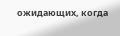ожидающих, когда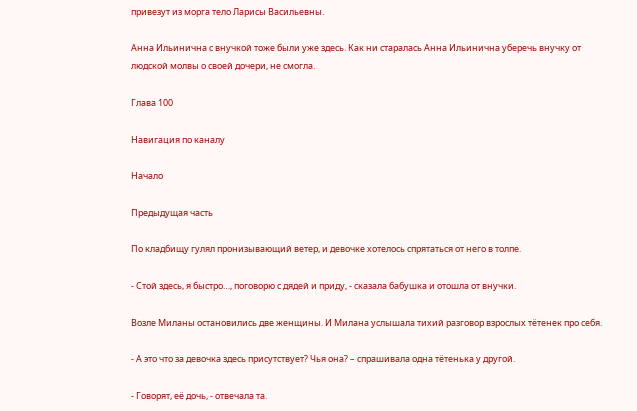привезут из морга тело Ларисы Васильевны.

Анна Ильинична с внучкой тоже были уже здесь. Как ни старалась Анна Ильинична уберечь внучку от людской молвы о своей дочери, не смогла.

Глава 100

Навигация по каналу

Начало

Предыдущая часть

По кладбищу гулял пронизывающий ветер, и девочке хотелось спрятаться от него в толпе.

- Стой здесь, я быстро…, поговорю с дядей и приду, - сказала бабушка и отошла от внучки.

Возле Миланы остановились две женщины. И Милана услышала тихий разговор взрослых тётенек про себя.

- А это что за девочка здесь присутствует? Чья она? – спрашивала одна тётенька у другой.

- Говорят, её дочь, - отвечала та.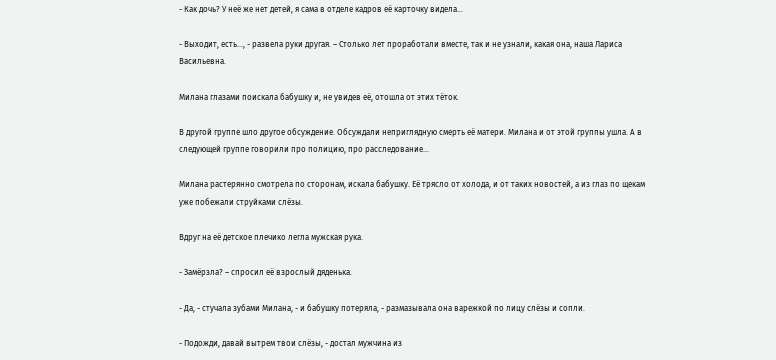- Как дочь? У неё же нет детей, я сама в отделе кадров её карточку видела…

- Выходит, есть…, - развела руки другая. – Столько лет проработали вместе, так и не узнали, какая она, наша Лариса Васильевна.

Милана глазами поискала бабушку и, не увидев её, отошла от этих тёток.

В другой группе шло другое обсуждение. Обсуждали неприглядную смерть её матери. Милана и от этой группы ушла. А в следующей группе говорили про полицию, про расследование…

Милана растерянно смотрела по сторонам, искала бабушку. Её трясло от холода, и от таких новостей, а из глаз по щекам уже побежали струйками слёзы.

Вдруг на её детское плечико легла мужская рука.

- Замёрзла? – спросил её взрослый дяденька.

- Да, - стучала зубами Милана, - и бабушку потеряла, - размазывала она варежкой по лицу слёзы и сопли.

- Подожди, давай вытрем твои слёзы, - достал мужчина из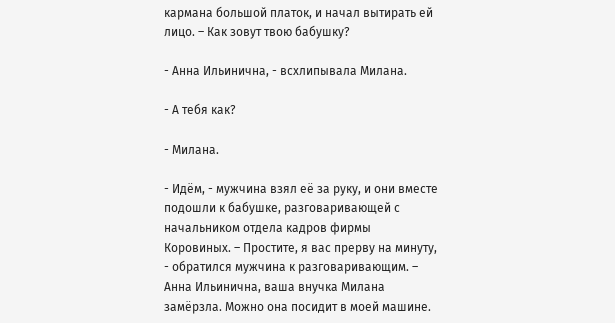кармана большой платок, и начал вытирать ей лицо. – Как зовут твою бабушку?

- Анна Ильинична, - всхлипывала Милана.

- А тебя как?

- Милана.

- Идём, - мужчина взял её за руку, и они вместе подошли к бабушке, разговаривающей с начальником отдела кадров фирмы Коровиных. – Простите, я вас прерву на минуту, - обратился мужчина к разговаривающим. – Анна Ильинична, ваша внучка Милана замёрзла. Можно она посидит в моей машине.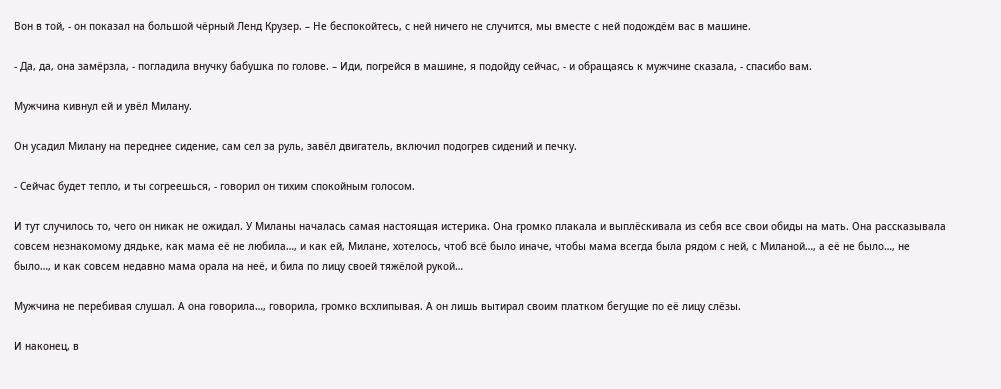Вон в той, - он показал на большой чёрный Ленд Крузер. – Не беспокойтесь, с ней ничего не случится, мы вместе с ней подождём вас в машине.

- Да, да, она замёрзла, - погладила внучку бабушка по голове. – Иди, погрейся в машине, я подойду сейчас, - и обращаясь к мужчине сказала, - спасибо вам.

Мужчина кивнул ей и увёл Милану.

Он усадил Милану на переднее сидение, сам сел за руль, завёл двигатель, включил подогрев сидений и печку.

- Сейчас будет тепло, и ты согреешься, - говорил он тихим спокойным голосом.

И тут случилось то, чего он никак не ожидал. У Миланы началась самая настоящая истерика. Она громко плакала и выплёскивала из себя все свои обиды на мать. Она рассказывала совсем незнакомому дядьке, как мама её не любила…, и как ей, Милане, хотелось, чтоб всё было иначе, чтобы мама всегда была рядом с ней, с Миланой…, а её не было…, не было…, и как совсем недавно мама орала на неё, и била по лицу своей тяжёлой рукой…

Мужчина не перебивая слушал. А она говорила…, говорила, громко всхлипывая. А он лишь вытирал своим платком бегущие по её лицу слёзы.

И наконец, в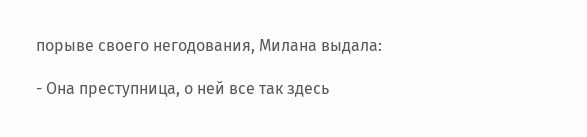порыве своего негодования, Милана выдала:

- Она преступница, о ней все так здесь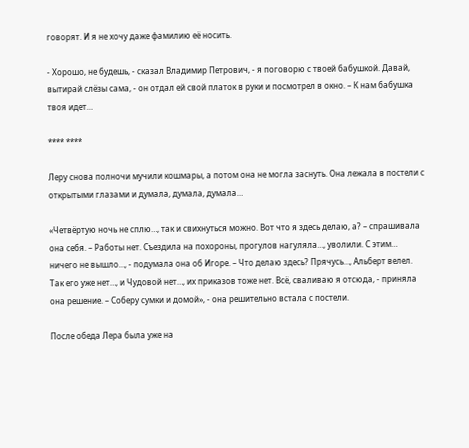говорят. И я не хочу даже фамилию её носить.

- Хорошо, не будешь, - сказал Владимир Петрович, - я поговорю с твоей бабушкой. Давай, вытирай слёзы сама, - он отдал ей свой платок в руки и посмотрел в окно. – К нам бабушка твоя идет…

**** ****

Леру снова полночи мучили кошмары, а потом она не могла заснуть. Она лежала в постели с открытыми глазами и думала, думала, думала…

«Четвёртую ночь не сплю…, так и свихнуться можно. Вот что я здесь делаю, а? – спрашивала она себя. – Работы нет. Съездила на похороны, прогулов нагуляла…, уволили. С этим… ничего не вышло…, - подумала она об Игоре. – Что делаю здесь? Прячусь…, Альберт велел. Так его уже нет…, и Чудовой нет…, их приказов тоже нет. Всё, сваливаю я отсюда, - приняла она решение. – Соберу сумки и домой», - она решительно встала с постели.

После обеда Лера была уже на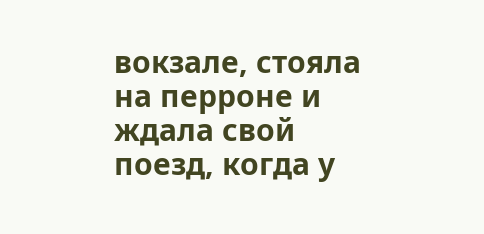вокзале, стояла на перроне и ждала свой поезд, когда у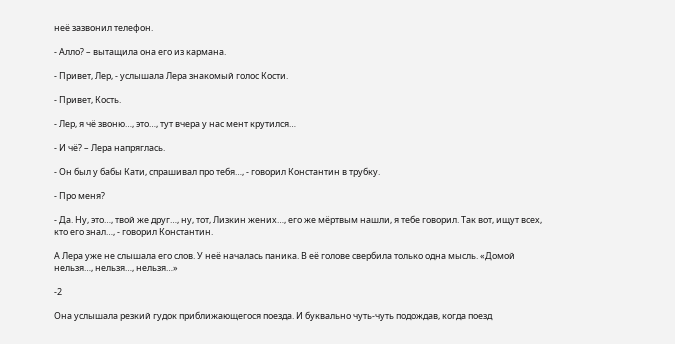неё зазвонил телефон.

- Алло? – вытащила она его из кармана.

- Привет, Лер, - услышала Лера знакомый голос Кости.

- Привет, Кость.

- Лер, я чё звоню…, это…, тут вчера у нас мент крутился…

- И чё? – Лера напряглась.

- Он был у бабы Кати, спрашивал про тебя…, - говорил Константин в трубку.

- Про меня?

- Да. Ну, это…, твой же друг…, ну, тот, Лизкин жених…, его же мёртвым нашли, я тебе говорил. Так вот, ищут всех, кто его знал…, - говорил Константин.

А Лера уже не слышала его слов. У неё началась паника. В её голове свербила только одна мысль. «Домой нельзя…, нельзя…, нельзя…»

-2

Она услышала резкий гудок приближающегося поезда. И буквально чуть-чуть подождав, когда поезд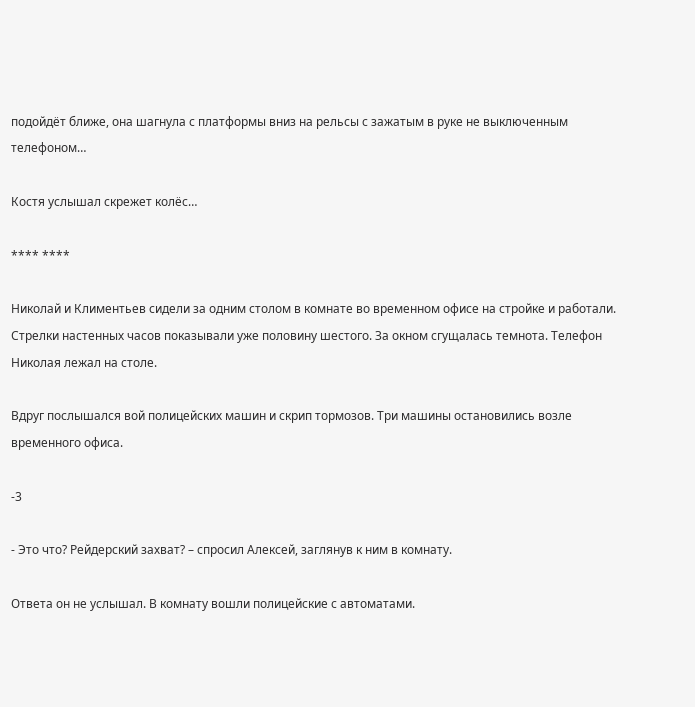подойдёт ближе, она шагнула с платформы вниз на рельсы с зажатым в руке не выключенным телефоном…

Костя услышал скрежет колёс…

**** ****

Николай и Климентьев сидели за одним столом в комнате во временном офисе на стройке и работали. Стрелки настенных часов показывали уже половину шестого. За окном сгущалась темнота. Телефон Николая лежал на столе.

Вдруг послышался вой полицейских машин и скрип тормозов. Три машины остановились возле временного офиса.

-3

- Это что? Рейдерский захват? – спросил Алексей, заглянув к ним в комнату.

Ответа он не услышал. В комнату вошли полицейские с автоматами.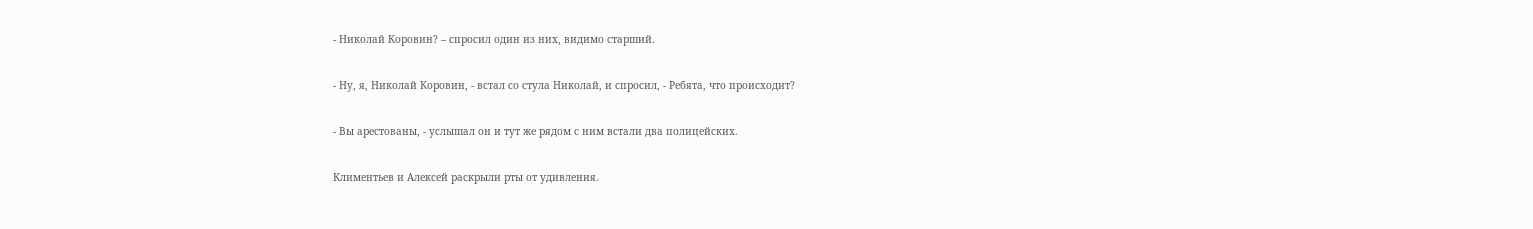- Николай Коровин? – спросил один из них, видимо старший.

- Ну, я, Николай Коровин, - встал со стула Николай, и спросил, - Ребята, что происходит?

- Вы арестованы, - услышал он и тут же рядом с ним встали два полицейских.

Климентьев и Алексей раскрыли рты от удивления.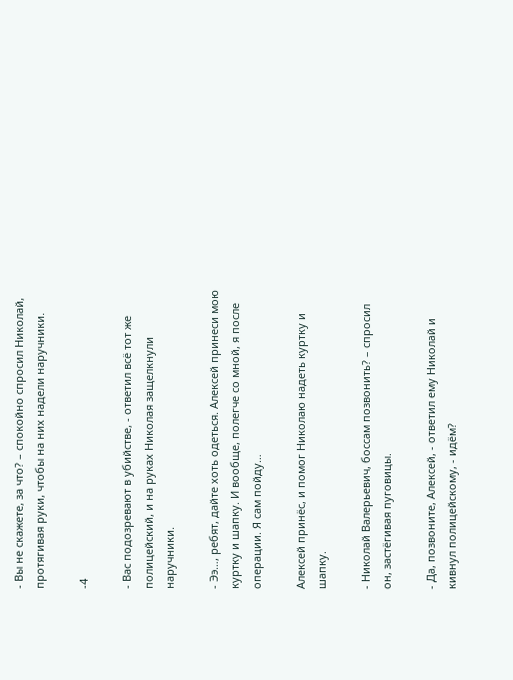- Вы не скажете, за что? – спокойно спросил Николай, протягивая руки, чтобы на них надели наручники.

-4

- Вас подозревают в убийстве, - ответил всё тот же полицейский, и на руках Николая защелкнули наручники.

- Ээ…, ребят, дайте хоть одеться. Алексей принеси мою куртку и шапку. И вообще, полегче со мной, я после операции. Я сам пойду…

Алексей принёс, и помог Николаю надеть куртку и шапку.

- Николай Валерьевич, боссам позвонить? – спросил он, застёгивая пуговицы.

- Да, позвоните, Алексей, - ответил ему Николай и кивнул полицейскому, - идём?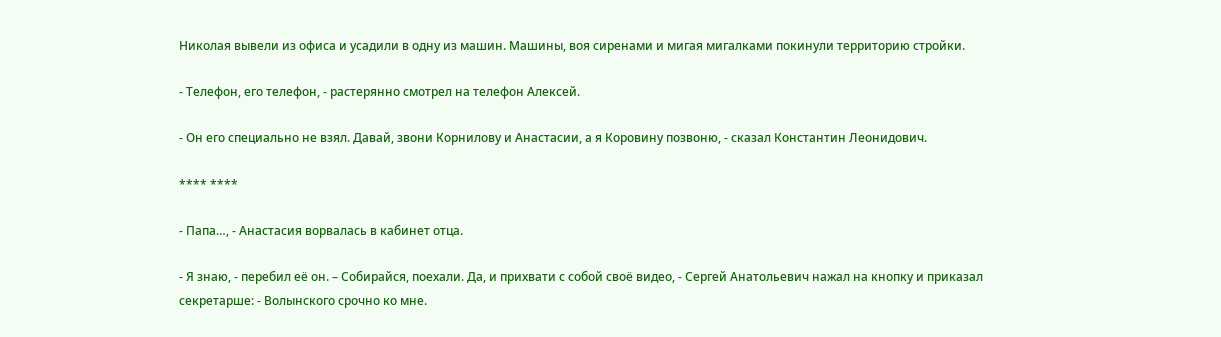Николая вывели из офиса и усадили в одну из машин. Машины, воя сиренами и мигая мигалками покинули территорию стройки.

- Телефон, его телефон, - растерянно смотрел на телефон Алексей.

- Он его специально не взял. Давай, звони Корнилову и Анастасии, а я Коровину позвоню, - сказал Константин Леонидович.

**** ****

- Папа…, - Анастасия ворвалась в кабинет отца.

- Я знаю, - перебил её он. – Собирайся, поехали. Да, и прихвати с собой своё видео, - Сергей Анатольевич нажал на кнопку и приказал секретарше: - Волынского срочно ко мне.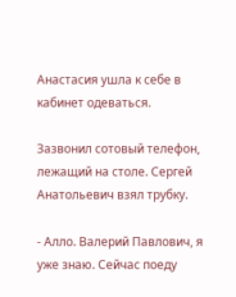Анастасия ушла к себе в кабинет одеваться.

Зазвонил сотовый телефон, лежащий на столе. Сергей Анатольевич взял трубку.

- Алло. Валерий Павлович, я уже знаю. Сейчас поеду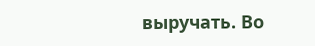выручать. Во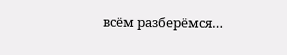всём разберёмся…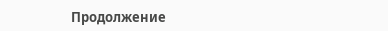Продолжение